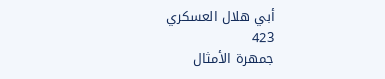أبي هلال العسكري
423
جمهرة الأمثال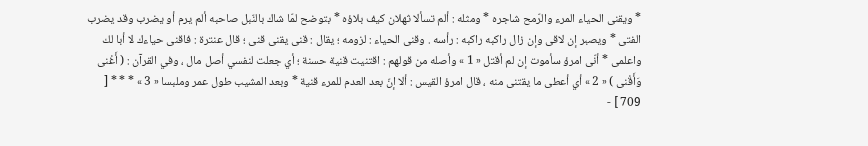* ويقنى الحياء المرء والرّمح شاجره * ومثله : ألم تسألا ثهلان كيف بلاؤه * بتوضح لمّا شاك بالنّبل صاحبه ألم يرم أو يضرب وقد يضرب الفتى * ويصبر إن لاقى وإن زال راكبه راكبه : رأسه . وقنى الحياء : لزومه ؛ يقال : قنى يقنى قنى ؛ قال عنترة : فاقنى حياءك لا أبا لك واعلمى * أنّى امرؤ سأموت إن لم أقتل « 1 » وأصله من قولهم : اقتنيت قنية حسنة ؛ أي جعلت لنفسي أصل مال ، وفي القرآن : ( أَغْنى وَأَقْنى ) « 2 » أي أعطى ما يقتنى منه ، قال امرؤ القيس : ألا إنّ بعد العدم للمرء قنية * وبعد المشيب طول عمر وملبسا « 3 » * * * [ 709 ] -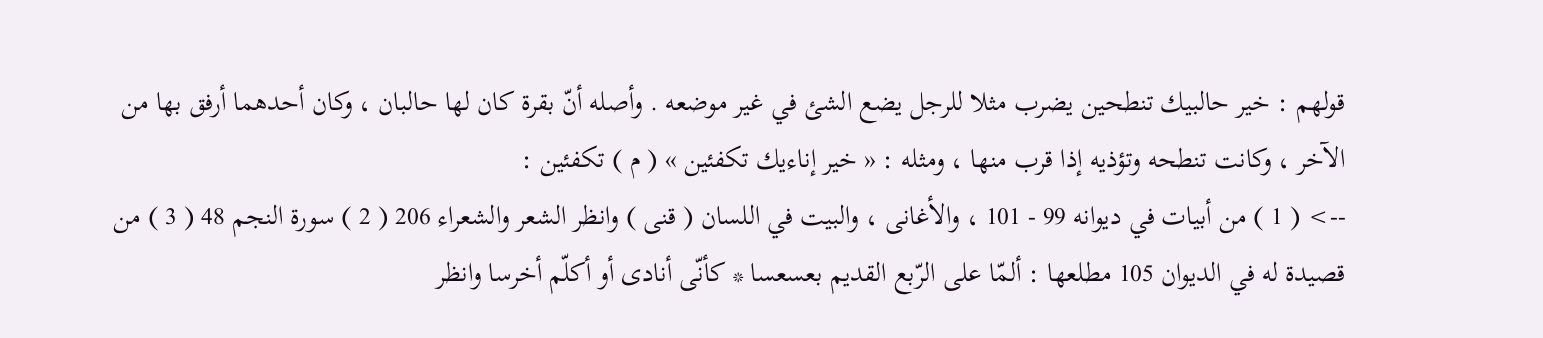قولهم : خير حالبيك تنطحين يضرب مثلا للرجل يضع الشئ في غير موضعه . وأصله أنّ بقرة كان لها حالبان ، وكان أحدهما أرفق بها من الآخر ، وكانت تنطحه وتؤذيه إذا قرب منها ، ومثله : « خير إناءيك تكفئين » ( م ) تكفئين :
--> ( 1 ) من أبيات في ديوانه 99 - 101 ، والأغانى ، والبيت في اللسان ( قنى ) وانظر الشعر والشعراء 206 ( 2 ) سورة النجم 48 ( 3 ) من قصيدة له في الديوان 105 مطلعها : ألمّا على الرّبع القديم بعسعسا * كأنّى أنادى أو أكلّم أخرسا وانظر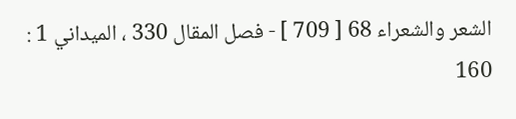الشعر والشعراء 68 [ 709 ] - فصل المقال 330 ، الميداني 1 : 160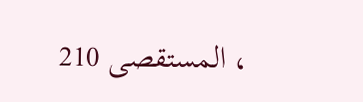، المستقصى 210